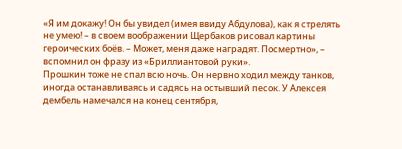«Я им докажу! Он бы увидел (имея ввиду Абдулова), как я стрелять не умею! – в своем воображении Щербаков рисовал картины героических боёв. – Может, меня даже наградят. Посмертно», – вспомнил он фразу из «Бриллиантовой руки».
Прошкин тоже не спал всю ночь. Он нервно ходил между танков, иногда останавливаясь и садясь на остывший песок. У Алексея дембель намечался на конец сентября,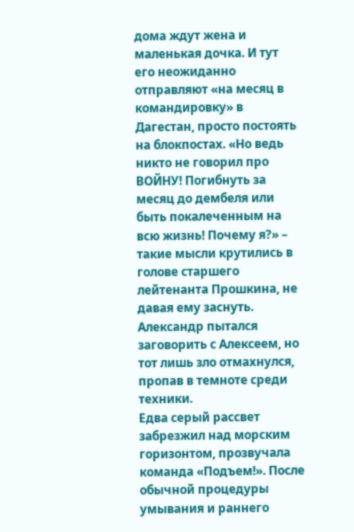дома ждут жена и маленькая дочка. И тут его неожиданно отправляют «на месяц в командировку» в Дагестан, просто постоять на блокпостах. «Но ведь никто не говорил про ВОЙНУ! Погибнуть за месяц до дембеля или быть покалеченным на всю жизнь! Почему я?» – такие мысли крутились в голове старшего лейтенанта Прошкина, не давая ему заснуть. Александр пытался заговорить с Алексеем, но тот лишь зло отмахнулся, пропав в темноте среди техники.
Едва серый рассвет забрезжил над морским горизонтом, прозвучала команда «Подъем!». После обычной процедуры умывания и раннего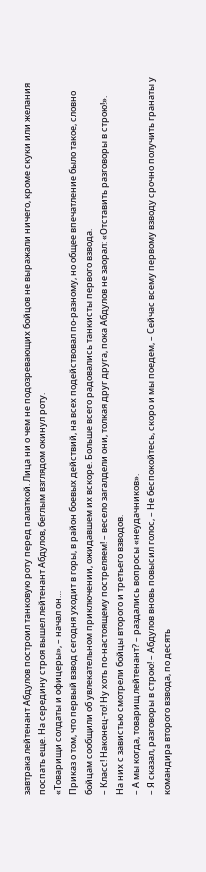завтрака лейтенант Абдулов построил танковую роту перед палаткой. Лица ни о чем не подозревающих бойцов не выражали ничего, кроме скуки или желания поспать еще. На середину строя вышел лейтенант Абдулов, беглым взглядом окинул роту.
«Товарищи солдаты и офицеры», – начал он…
Приказ о том, что первый взвод сегодня уходит в горы, в район боевых действий, на всех подействовал по-разному, но общее впечатление было такое, словно бойцам сообщили об увлекательном приключении, ожидавшем их вскоре. Больше всего радовались танкисты первого взвода.
– Класс! Наконец-то! Ну хоть по-настоящему постреляем! – весело загалдели они, толкая друг друга, пока Абдулов не заорал: «Отставить разговоры в строю!».
На них с завистью смотрели бойцы второго и третьего взводов.
– А мы когда, товарищ лейтенант? – раздались вопросы «неудачников».
– Я сказал, разговоры в строю! – Абдулов вновь повысил голос, – Не беспокойтесь, скоро и мы поедем, – Сейчас всему первому взводу срочно получить гранаты у командира второго взвода, по десять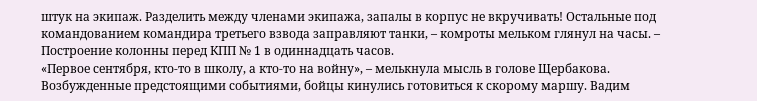штук на экипаж. Разделить между членами экипажа, запалы в корпус не вкручивать! Остальные под командованием командира третьего взвода заправляют танки, – комроты мельком глянул на часы. – Построение колонны перед КПП № 1 в одиннадцать часов.
«Первое сентября, кто-то в школу, а кто-то на войну», – мелькнула мысль в голове Щербакова.
Возбужденные предстоящими событиями, бойцы кинулись готовиться к скорому маршу. Вадим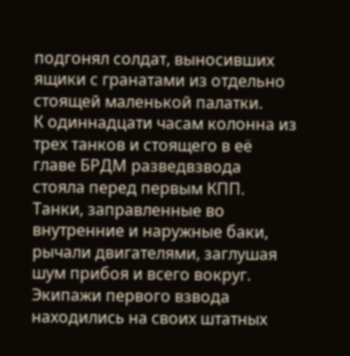подгонял солдат, выносивших ящики с гранатами из отдельно стоящей маленькой палатки.
К одиннадцати часам колонна из трех танков и стоящего в её главе БРДМ разведвзвода стояла перед первым КПП. Танки, заправленные во внутренние и наружные баки, рычали двигателями, заглушая шум прибоя и всего вокруг. Экипажи первого взвода находились на своих штатных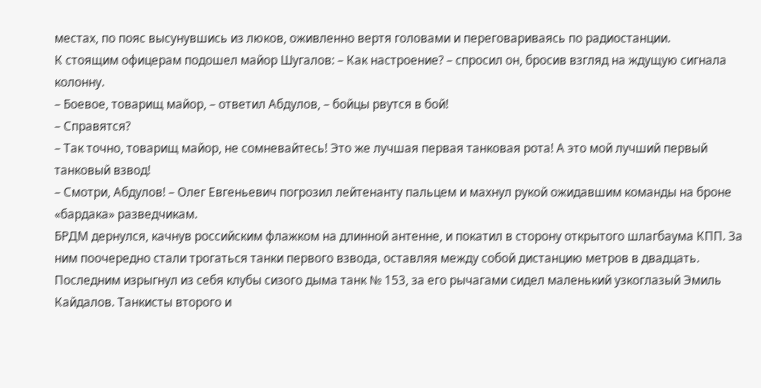местах, по пояс высунувшись из люков, оживленно вертя головами и переговариваясь по радиостанции.
К стоящим офицерам подошел майор Шугалов: – Как настроение? – спросил он, бросив взгляд на ждущую сигнала колонну.
– Боевое, товарищ майор, – ответил Абдулов, – бойцы рвутся в бой!
– Справятся?
– Так точно, товарищ майор, не сомневайтесь! Это же лучшая первая танковая рота! А это мой лучший первый танковый взвод!
– Смотри, Абдулов! – Олег Евгеньевич погрозил лейтенанту пальцем и махнул рукой ожидавшим команды на броне «бардака» разведчикам.
БРДМ дернулся, качнув российским флажком на длинной антенне, и покатил в сторону открытого шлагбаума КПП. За ним поочередно стали трогаться танки первого взвода, оставляя между собой дистанцию метров в двадцать. Последним изрыгнул из себя клубы сизого дыма танк № 153, за его рычагами сидел маленький узкоглазый Эмиль Кайдалов. Танкисты второго и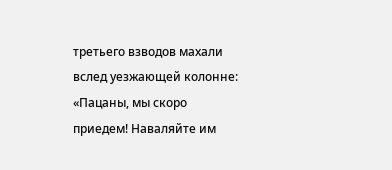третьего взводов махали вслед уезжающей колонне: «Пацаны, мы скоро приедем! Наваляйте им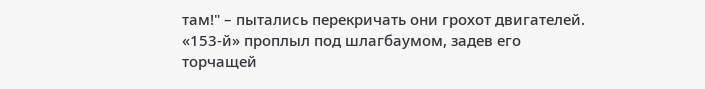там!" – пытались перекричать они грохот двигателей. «153-й» проплыл под шлагбаумом, задев его торчащей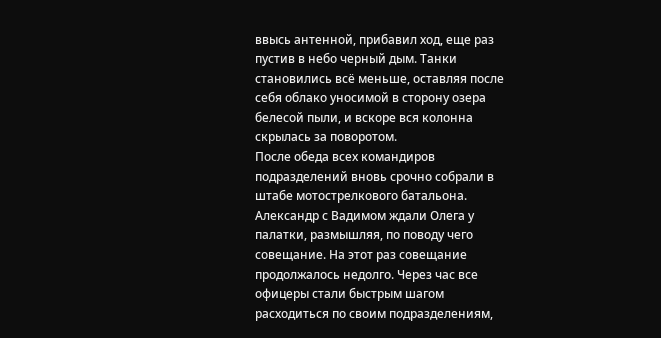ввысь антенной, прибавил ход, еще раз пустив в небо черный дым. Танки становились всё меньше, оставляя после себя облако уносимой в сторону озера белесой пыли, и вскоре вся колонна скрылась за поворотом.
После обеда всех командиров подразделений вновь срочно собрали в штабе мотострелкового батальона. Александр с Вадимом ждали Олега у палатки, размышляя, по поводу чего совещание. На этот раз совещание продолжалось недолго. Через час все офицеры стали быстрым шагом расходиться по своим подразделениям,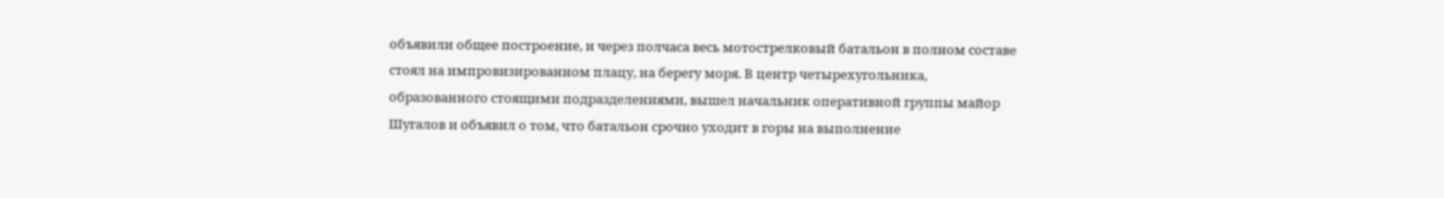объявили общее построение, и через полчаса весь мотострелковый батальон в полном составе стоял на импровизированном плацу, на берегу моря. В центр четырехугольника, образованного стоящими подразделениями, вышел начальник оперативной группы майор Шугалов и объявил о том, что батальон срочно уходит в горы на выполнение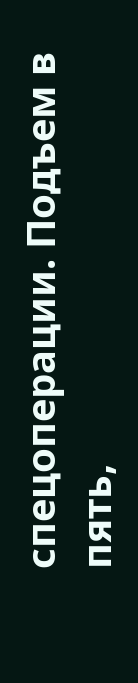спецоперации. Подъем в пять,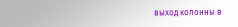выход колонны в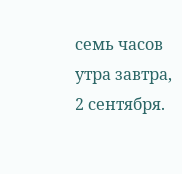семь часов утра завтра, 2 сентября.